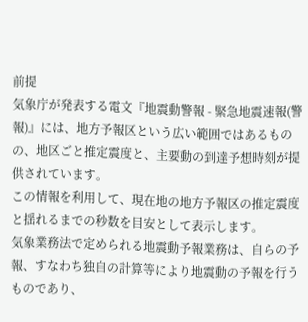前提
気象庁が発表する電文『地震動警報 - 緊急地震速報(警報)』には、地方予報区という広い範囲ではあるものの、地区ごと推定震度と、主要動の到達予想時刻が提供されています。
この情報を利用して、現在地の地方予報区の推定震度と揺れるまでの秒数を目安として表示します。
気象業務法で定められる地震動予報業務は、自らの予報、すなわち独自の計算等により地震動の予報を行うものであり、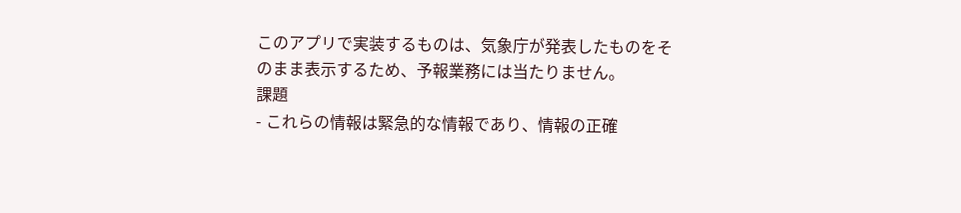このアプリで実装するものは、気象庁が発表したものをそのまま表示するため、予報業務には当たりません。
課題
- これらの情報は緊急的な情報であり、情報の正確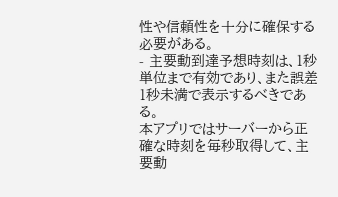性や信頼性を十分に確保する必要がある。
- 主要動到達予想時刻は、1秒単位まで有効であり、また誤差1秒未満で表示するべきである。
本アプリではサーバーから正確な時刻を毎秒取得して、主要動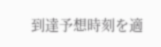到達予想時刻を適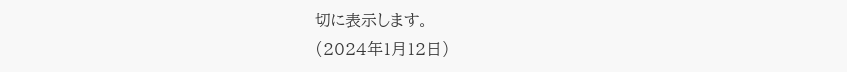切に表示します。
(2024年1月12日)